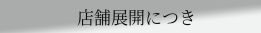店舗展開につき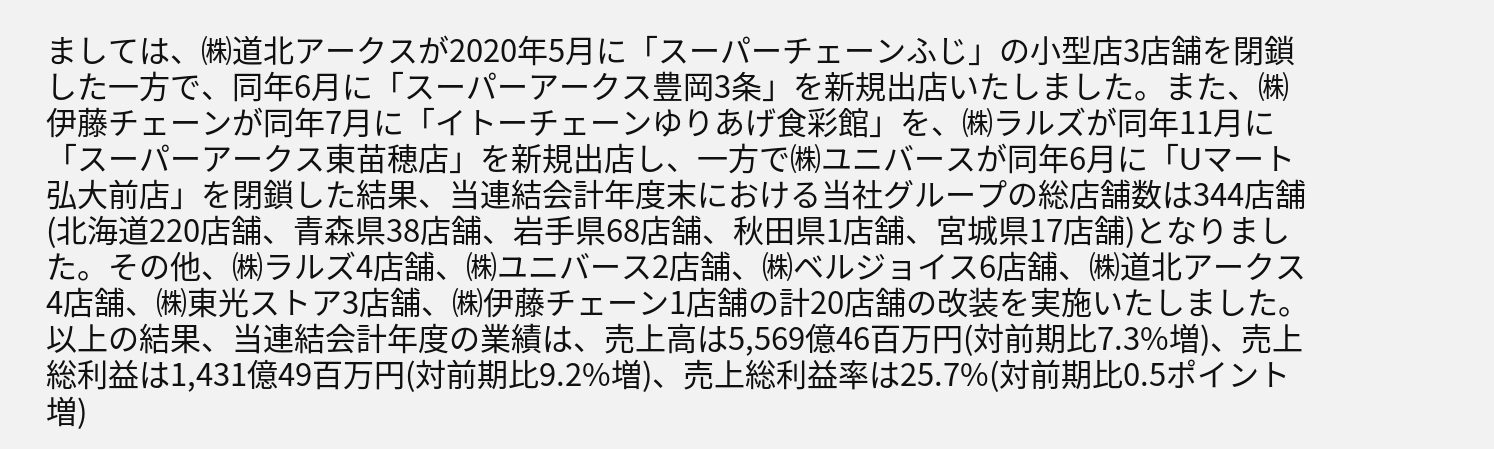ましては、㈱道北アークスが2020年5月に「スーパーチェーンふじ」の小型店3店舗を閉鎖した一方で、同年6月に「スーパーアークス豊岡3条」を新規出店いたしました。また、㈱伊藤チェーンが同年7月に「イトーチェーンゆりあげ食彩館」を、㈱ラルズが同年11月に「スーパーアークス東苗穂店」を新規出店し、一方で㈱ユニバースが同年6月に「Uマート弘大前店」を閉鎖した結果、当連結会計年度末における当社グループの総店舗数は344店舗(北海道220店舗、青森県38店舗、岩手県68店舗、秋田県1店舗、宮城県17店舗)となりました。その他、㈱ラルズ4店舗、㈱ユニバース2店舗、㈱ベルジョイス6店舖、㈱道北アークス4店舗、㈱東光ストア3店舗、㈱伊藤チェーン1店舗の計20店舗の改装を実施いたしました。
以上の結果、当連結会計年度の業績は、売上高は5,569億46百万円(対前期比7.3%増)、売上総利益は1,431億49百万円(対前期比9.2%増)、売上総利益率は25.7%(対前期比0.5ポイント増)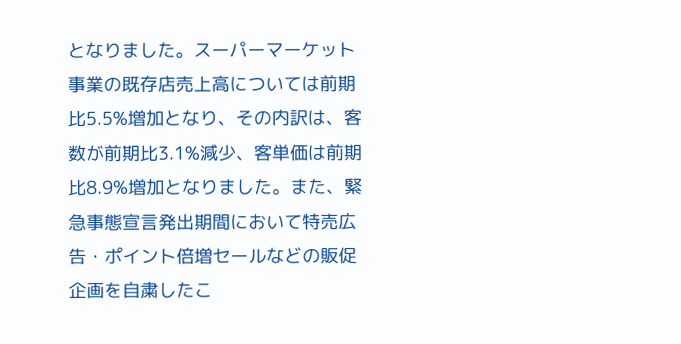となりました。スーパーマーケット事業の既存店売上高については前期比5.5%増加となり、その内訳は、客数が前期比3.1%減少、客単価は前期比8.9%増加となりました。また、緊急事態宣言発出期間において特売広告・ポイント倍増セールなどの販促企画を自粛したこ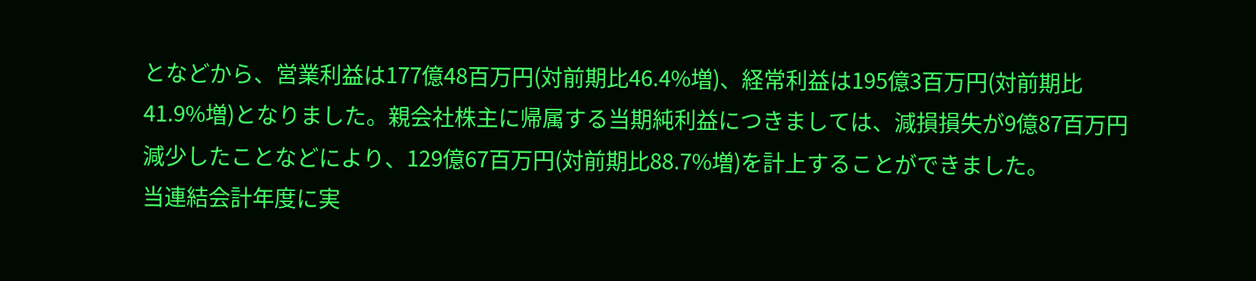となどから、営業利益は177億48百万円(対前期比46.4%増)、経常利益は195億3百万円(対前期比41.9%増)となりました。親会社株主に帰属する当期純利益につきましては、減損損失が9億87百万円減少したことなどにより、129億67百万円(対前期比88.7%増)を計上することができました。
当連結会計年度に実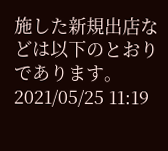施した新規出店などは以下のとおりであります。
2021/05/25 11:19